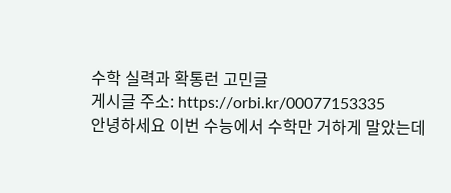수학 실력과 확통런 고민글
게시글 주소: https://orbi.kr/00077153335
안녕하세요 이번 수능에서 수학만 거하게 말았는데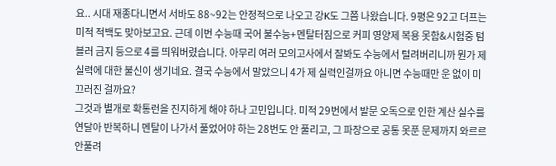요.. 시대 재종다니면서 서바도 88~92는 안정적으로 나오고 강K도 그쯤 나왔습니다. 9평은 92고 더프는 미적 적백도 맞아보고요. 근데 이번 수능때 국어 불수능+멘탈터짐으로 커피 영양제 복용 못함&시험중 텀블러 금지 등으로 4를 띄워버렸습니다. 아무리 여러 모의고사에서 잘봐도 수능에서 털려버리니까 뭔가 제 실력에 대한 불신이 생기네요. 결국 수능에서 말았으니 4가 제 실력인걸까요 아니면 수능때만 운 없이 미끄러진 걸까요?
그것과 별개로 확통런을 진지하게 해야 하나 고민입니다. 미적 29번에서 발문 오독으로 인한 계산 실수를 연달아 반복하니 멘탈이 나가서 풀었어야 하는 28번도 안 풀리고, 그 파장으로 공통 못푼 문제까지 와르르 안풀려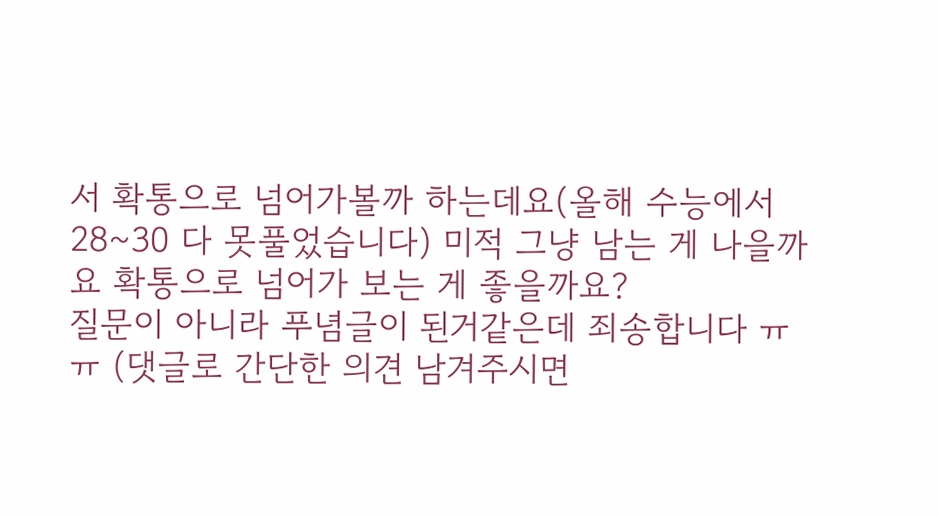서 확통으로 넘어가볼까 하는데요(올해 수능에서 28~30 다 못풀었습니다) 미적 그냥 남는 게 나을까요 확통으로 넘어가 보는 게 좋을까요?
질문이 아니라 푸념글이 된거같은데 죄송합니다 ㅠㅠ (댓글로 간단한 의견 남겨주시면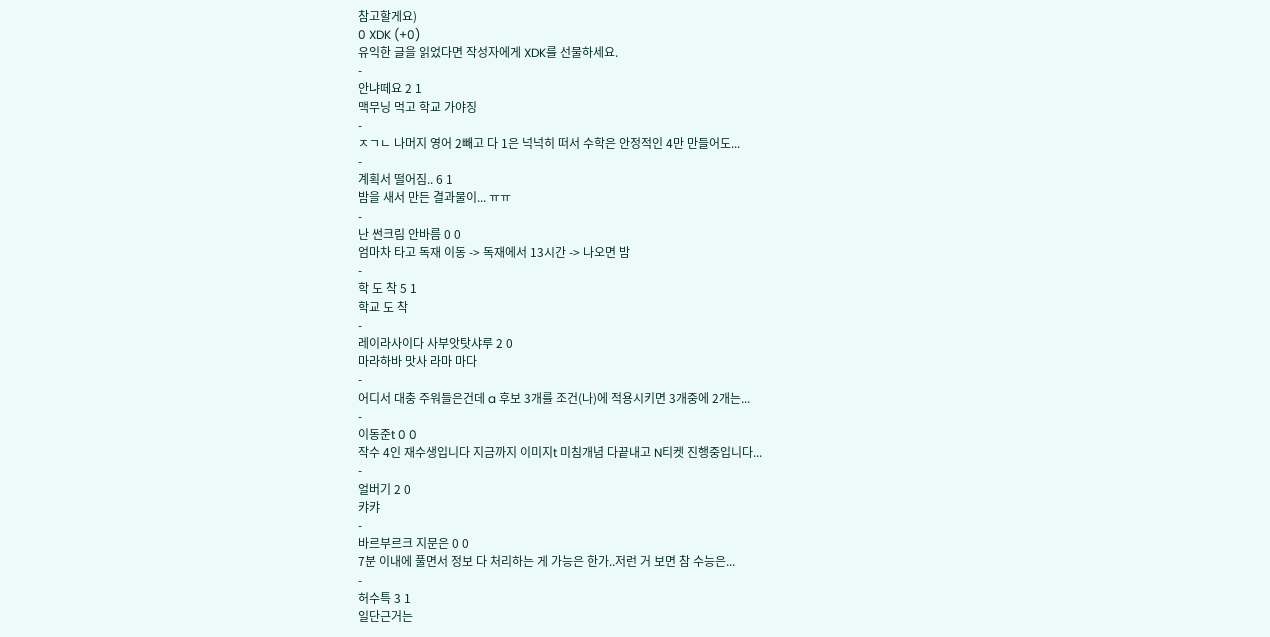참고할게요)
0 XDK (+0)
유익한 글을 읽었다면 작성자에게 XDK를 선물하세요.
-
안냐떼요 2 1
맥무닝 먹고 학교 가야징
-
ㅈㄱㄴ 나머지 영어 2빼고 다 1은 넉넉히 떠서 수학은 안정적인 4만 만들어도...
-
계획서 떨어짐.. 6 1
밤을 새서 만든 결과물이... ㅠㅠ
-
난 썬크림 안바름 0 0
엄마차 타고 독재 이동 -> 독재에서 13시간 -> 나오면 밤
-
학 도 착 5 1
학교 도 착
-
레이라사이다 사부앗탓샤루 2 0
마라하바 맛사 라마 마다
-
어디서 대충 주워들은건데 a 후보 3개를 조건(나)에 적용시키면 3개중에 2개는...
-
이동준t 0 0
작수 4인 재수생입니다 지금까지 이미지t 미침개념 다끝내고 N티켓 진행중입니다...
-
얼버기 2 0
캬캬
-
바르부르크 지문은 0 0
7분 이내에 풀면서 정보 다 처리하는 게 가능은 한가..저런 거 보면 참 수능은...
-
허수특 3 1
일단근거는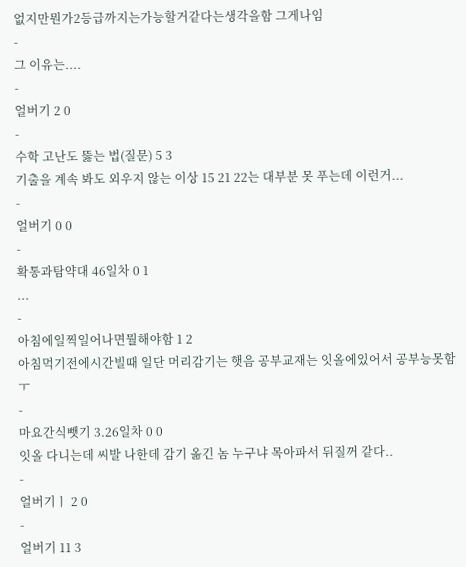없지만뭔가2등급까지는가능할거같다는생각을함 그게나임
-
그 이유는....
-
얼버기 2 0
-
수학 고난도 뚫는 법(질문) 5 3
기출을 계속 봐도 외우지 않는 이상 15 21 22는 대부분 못 푸는데 이런거...
-
얼버기 0 0
-
확통과탐약대 46일차 0 1
...
-
아침에일찍일어나면뭘해야함 1 2
아침먹기전에시간빌때 일단 머리감기는 햇음 공부교재는 잇올에있어서 공부능못함 ㅜ
-
마요간식뺏기 3.26일차 0 0
잇올 다니는데 씨발 나한데 감기 옮긴 놈 누구냐 목아파서 뒤질꺼 같다..
-
얼버기ㅣ 2 0
-
얼버기 11 3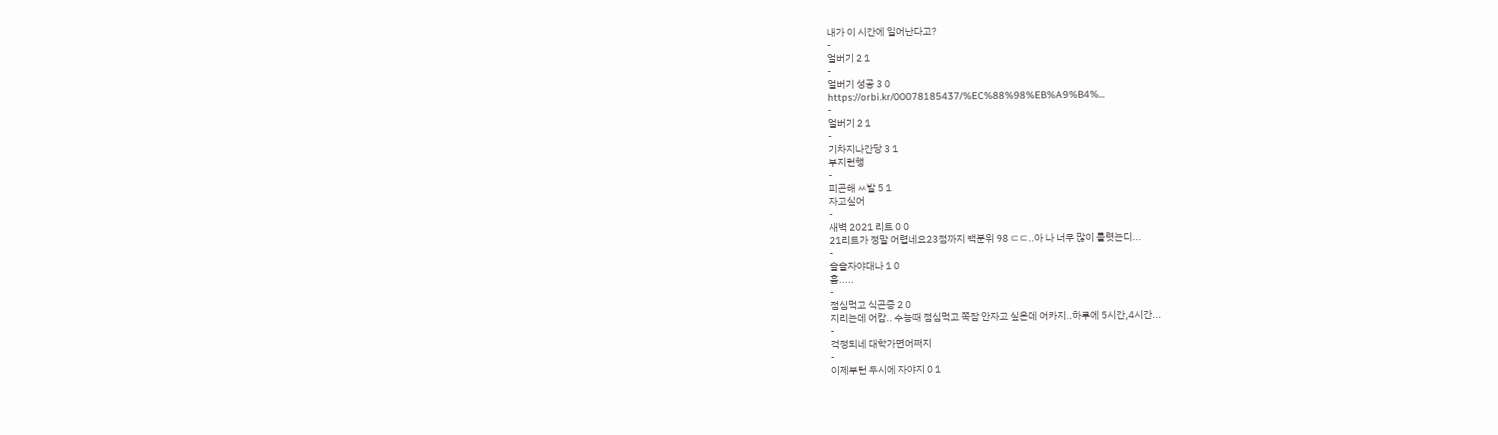내가 이 시간에 일어난다고?
-
얼버기 2 1
-
얼버기 성공 3 0
https://orbi.kr/00078185437/%EC%88%98%EB%A9%B4%...
-
얼버기 2 1
-
기차지나간당 3 1
부지런행
-
피곤해 ㅆ발 5 1
자고싶어
-
새벽 2021 리트 0 0
21리트가 정말 어렵네요23점까지 백분위 98 ㄷㄷ..아 나 너무 많이 틀렷는디...
-
슬슬자야대나 1 0
흠.....
-
점심먹고 식곤증 2 0
지리는데 어캄.. 수능때 점심먹고 쪽잠 안자고 싶은데 어카지..하루에 5시간,4시간...
-
걱정되네 대학가면어쩌지
-
이제부턴 두시에 자야지 0 1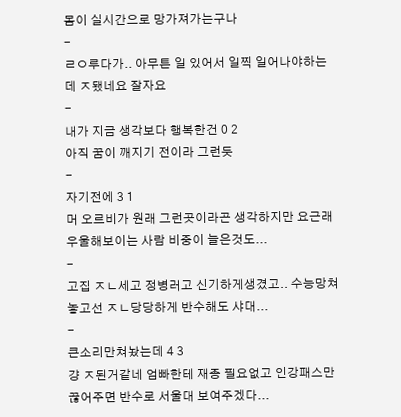몸이 실시간으로 망가져가는구나
-
ㄹㅇ루다가.. 아무튼 일 있어서 일찍 일어나야하는데 ㅈ됐네요 잘자요
-
내가 지금 생각보다 행복한건 0 2
아직 꿈이 깨지기 전이라 그런듯
-
자기전에 3 1
머 오르비가 원래 그런곳이라곤 생각하지만 요근래 우울해보이는 사람 비중이 늘은것도...
-
고집 ㅈㄴ세고 정병러고 신기하게생겼고.. 수능망쳐놓고선 ㅈㄴ당당하게 반수해도 샤대...
-
큰소리만쳐놨는데 4 3
걍 ㅈ된거같네 엄빠한테 재종 필요없고 인강패스만 끊어주면 반수로 서울대 보여주겠다...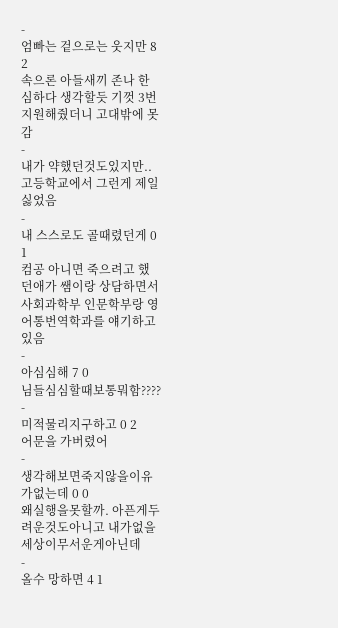-
엄빠는 겉으로는 웃지만 8 2
속으론 아들새끼 존나 한심하다 생각할듯 기껏 3번 지원해줬더니 고대밖에 못감
-
내가 약했던것도있지만.. 고등학교에서 그런게 제일 싫었음
-
내 스스로도 골때렸던게 0 1
컴공 아니면 죽으려고 했던애가 쌤이랑 상담하면서 사회과학부 인문학부랑 영어통번역학과를 얘기하고있음
-
아심심해 7 0
님들심심할때보통뭐함????
-
미적물리지구하고 0 2
어문을 가버렸어
-
생각해보면죽지않을이유가없는데 0 0
왜실행을못할까. 아픈게두려운것도아니고 내가없을세상이무서운게아닌데
-
올수 망하면 4 1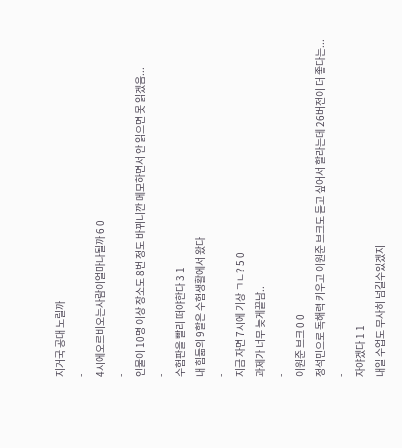지거국 공대 노릴까
-
4시에오르비오는사람이얼마나될까 6 0
-
인물이 10명 이상 장소도 8번 정도 바뀌니깐 메모하면서 안 읽으면 못 읽겠음...
-
수험판을 빨리 떠야한다 3 1
내 힘듦의 9할은 수험생활에서 왔다
-
지금 자면 7시에 기상 ㄱㄴ? 5 0
과제가 너무 늦게끝남..
-
이원준 브크 0 0
정석민으로 독해력 키우고 이원준 브크도 듣고 싶어서 할라는데 26버전이 더 좋다는...
-
자야겠다 1 1
내일 수업도 무사히 넘길수있겠지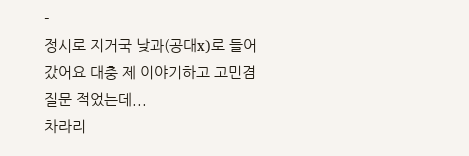-
정시로 지거국 낮과(공대x)로 들어갔어요 대충 제 이야기하고 고민겸 질문 적었는데...
차라리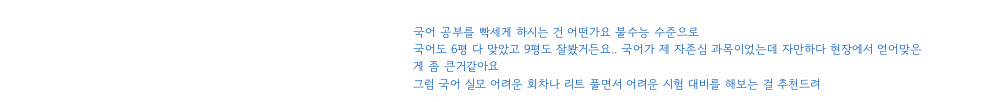국어 공부를 빡세게 하시는 건 어떤가요 불수능 수준으로
국어도 6평 다 맞았고 9평도 잘봤거든요.. 국어가 제 자존심 과목이었는데 자만하다 현장에서 얻어맞은 게 좀 큰거같아요
그럼 국어 실모 어려운 회차나 리트 풀면서 어려운 시험 대비를 해보는 걸 추천드려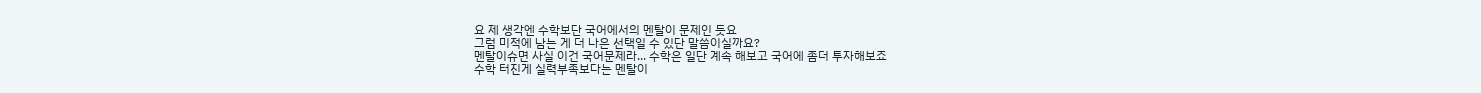요 제 생각엔 수학보단 국어에서의 멘탈이 문제인 듯요
그럼 미적에 남는 게 더 나은 선택일 수 있단 말씀이실까요?
멘탈이슈면 사실 이건 국어문제라... 수학은 일단 계속 해보고 국어에 좀더 투자해보죠
수학 터진게 실력부족보다는 멘탈이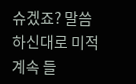슈겠죠? 말씀하신대로 미적 계속 들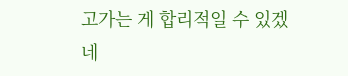고가는 게 합리적일 수 있겠네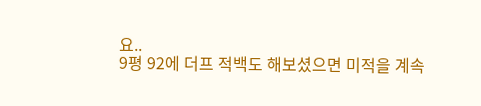요..
9평 92에 더프 적백도 해보셨으면 미적을 계속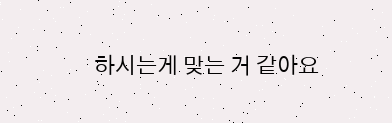하시는게 맞는 거 같아요